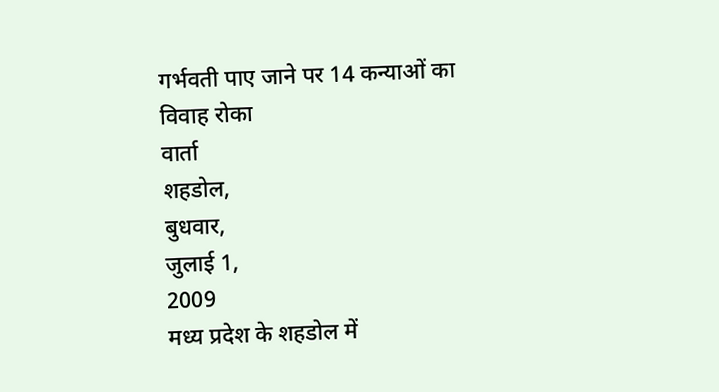गर्भवती पाए जाने पर 14 कन्याओं का विवाह रोका
वार्ता
शहडोल,
बुधवार,
जुलाई 1,
2009
मध्य प्रदेश के शहडोल में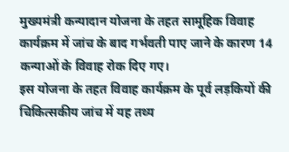मुख्यमंत्री कन्यादान योजना के तहत सामूहिक विवाह कार्यक्रम में जांच के बाद गर्भवती पाए जाने के कारण 14 कन्याओं के विवाह रोक दिए गए।
इस योजना के तहत विवाह कार्यक्रम के पूर्व लड़कियों की चिकित्सकीय जांच में यह तथ्य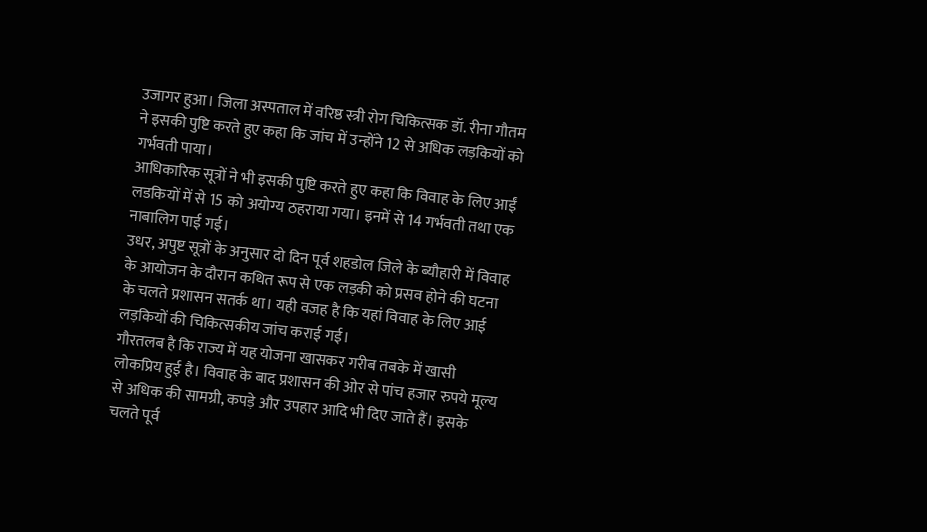उजागर हुआ। जिला अस्पताल में वरिष्ठ स्त्री रोग चिकित्सक डॉ. रीना गौतम ने इसकी पुष्टि करते हुए कहा कि जांच में उन्होंने 12 से अधिक लड़कियों को गर्भवती पाया।
आधिकारिक सूत्रों ने भी इसकी पुष्टि करते हुए कहा कि विवाह के लिए आईं लडकियों में से 15 को अयोग्य ठहराया गया। इनमें से 14 गर्भवती तथा एक नाबालिग पाई गई।
उधर, अपुष्ट सूत्रों के अनुसार दो दिन पूर्व शहडोल जिले के ब्यौहारी में विवाह के आयोजन के दौरान कथित रूप से एक लड़की को प्रसव होने की घटना के चलते प्रशासन सतर्क था। यही वजह है कि यहां विवाह के लिए आई लड़कियों की चिकित्सकीय जांच कराई गई।
गौरतलब है कि राज्य में यह योजना खासकर गरीब तबके में खासी लोकप्रिय हुई है। विवाह के बाद प्रशासन की ओर से पांच हजार रुपये मूल्य से अधिक की सामग्री, कपड़े और उपहार आदि भी दिए जाते हैं। इसके चलते पूर्व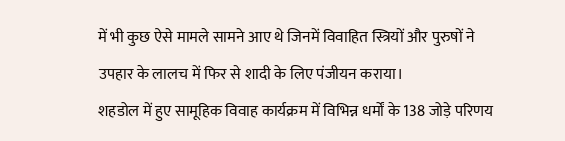में भी कुछ ऐसे मामले सामने आए थे जिनमें विवाहित स्त्रियों और पुरुषों ने उपहार के लालच में फिर से शादी के लिए पंजीयन कराया।
शहडोल में हुए सामूहिक विवाह कार्यक्रम में विभिन्न धर्मों के 138 जोड़े परिणय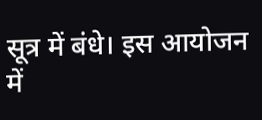सूत्र में बंधे। इस आयोजन में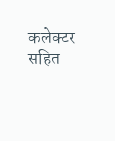कलेक्टर सहित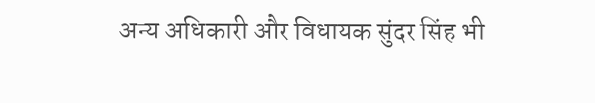अन्य अधिकारी और विधायक सुंदर सिंह भी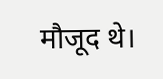मौजूद थे।